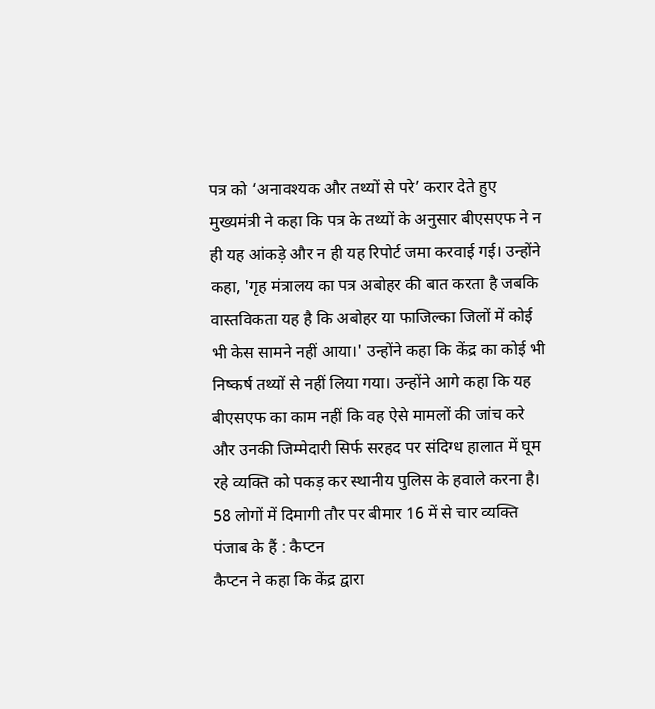पत्र को ‘अनावश्यक और तथ्यों से परे’ करार देते हुए मुख्यमंत्री ने कहा कि पत्र के तथ्यों के अनुसार बीएसएफ ने न ही यह आंकड़े और न ही यह रिपोर्ट जमा करवाई गई। उन्होंने कहा, 'गृह मंत्रालय का पत्र अबोहर की बात करता है जबकि वास्तविकता यह है कि अबोहर या फाजिल्का जिलों में कोई भी केस सामने नहीं आया।' उन्होंने कहा कि केंद्र का कोई भी निष्कर्ष तथ्यों से नहीं लिया गया। उन्होंने आगे कहा कि यह बीएसएफ का काम नहीं कि वह ऐसे मामलों की जांच करे और उनकी जिम्मेदारी सिर्फ सरहद पर संदिग्ध हालात में घूम रहे व्यक्ति को पकड़ कर स्थानीय पुलिस के हवाले करना है।
58 लोगों में दिमागी तौर पर बीमार 16 में से चार व्यक्ति पंजाब के हैं : कैप्टन
कैप्टन ने कहा कि केंद्र द्वारा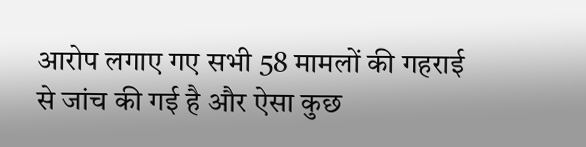आरोप लगाए गए सभी 58 मामलों की गहराई से जांच की गई है और ऐसा कुछ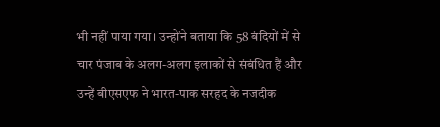भी नहीं पाया गया। उन्होंने बताया कि 58 बंदियों में से चार पंजाब के अलग-अलग इलाकों से संबंधित हैं और उन्हें बीएसएफ ने भारत-पाक सरहद के नजदीक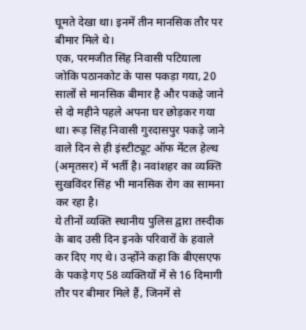घूमते देखा था। इनमें तीन मानसिक तौर पर बीमार मिले थे।
एक, परमजीत सिंह निवासी पटियाला जोकि पठानकोट के पास पकड़ा गया, 20 सालों से मानसिक बीमार है और पकड़े जाने से दो महीने पहले अपना घर छोड़कर गया था। रूड़ सिंह निवासी गुरदासपुर पकड़े जाने वाले दिन से ही इंस्टीट्यूट ऑफ मेंटल हेल्थ (अमृतसर) में भर्ती है। नवांशहर का व्यक्ति सुखविंदर सिंह भी मानसिक रोग का सामना कर रहा है।
ये तीनों व्यक्ति स्थानीय पुलिस द्वारा तस्दीक के बाद उसी दिन इनके परिवारों के हवाले कर दिए गए थे। उन्होंने कहा कि बीएसएफ के पकड़े गए 58 व्यक्तियों में से 16 दिमागी तौर पर बीमार मिले हैं, जिनमें से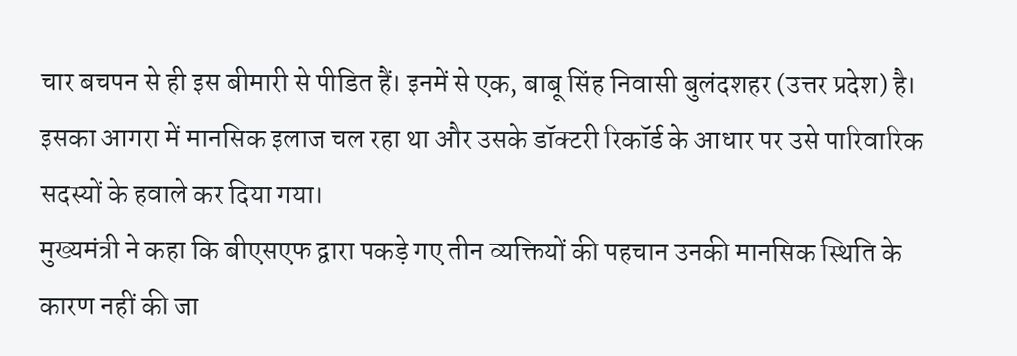चार बचपन से ही इस बीमारी से पीडित हैं। इनमें से एक, बाबू सिंह निवासी बुलंदशहर (उत्तर प्रदेश) है। इसका आगरा में मानसिक इलाज चल रहा था और उसके डॉक्टरी रिकॉर्ड के आधार पर उसे पारिवारिक सदस्यों के हवाले कर दिया गया।
मुख्यमंत्री ने कहा कि बीएसएफ द्वारा पकड़े गए तीन व्यक्तियों की पहचान उनकी मानसिक स्थिति के कारण नहीं की जा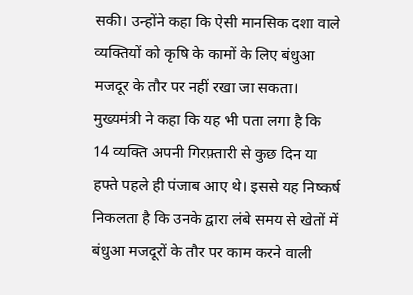सकी। उन्होंने कहा कि ऐसी मानसिक दशा वाले व्यक्तियों को कृषि के कामों के लिए बंधुआ मजदूर के तौर पर नहीं रखा जा सकता। मुख्यमंत्री ने कहा कि यह भी पता लगा है कि 14 व्यक्ति अपनी गिरफ़्तारी से कुछ दिन या हफ्ते पहले ही पंजाब आए थे। इससे यह निष्कर्ष निकलता है कि उनके द्वारा लंबे समय से खेतों में बंधुआ मजदूरों के तौर पर काम करने वाली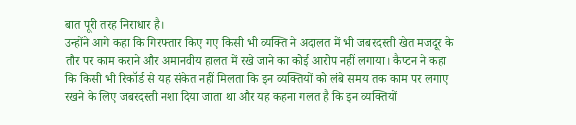बात पूरी तरह निराधार है।
उन्होंने आगे कहा कि गिरफ्तार किए गए किसी भी व्यक्ति ने अदालत में भी जबरदस्ती खेत मजदूर के तौर पर काम कराने और अमानवीय हालत में रखे जाने का कोई आरोप नहीं लगाया। कैप्टन ने कहा कि किसी भी रिकॉर्ड से यह संकेत नहीं मिलता कि इन व्यक्तियों को लंबे समय तक काम पर लगाए रखने के लिए जबरदस्ती नशा दिया जाता था और यह कहना गलत है कि इन व्यक्तियों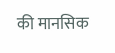की मानसिक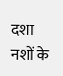दशा नशों के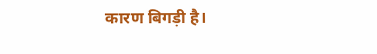कारण बिगड़ी है।